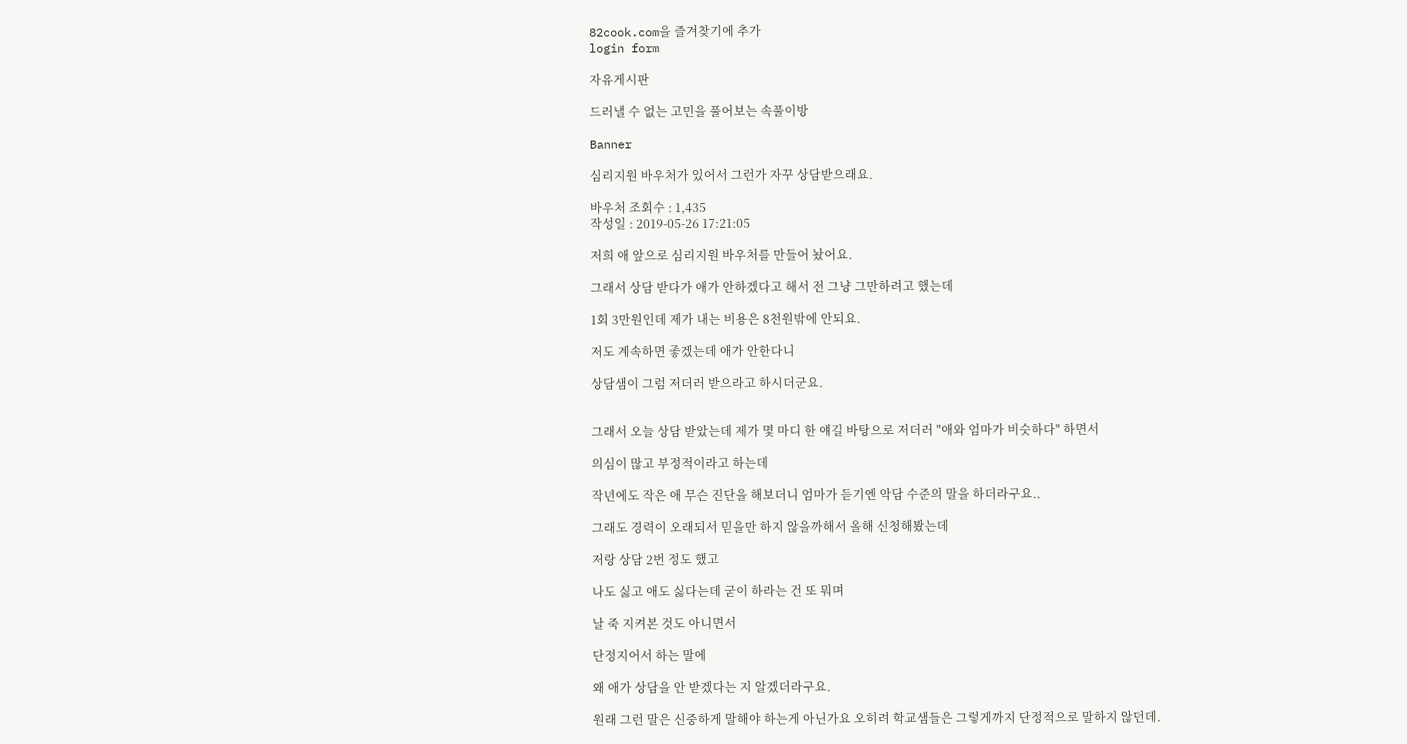82cook.com을 즐겨찾기에 추가
login form

자유게시판

드러낼 수 없는 고민을 풀어보는 속풀이방

Banner

심리지원 바우처가 있어서 그런가 자꾸 상담받으래요.

바우처 조회수 : 1,435
작성일 : 2019-05-26 17:21:05

저희 애 앞으로 심리지원 바우처를 만들어 놨어요.

그래서 상담 받다가 애가 안하겠다고 해서 전 그냥 그만하려고 했는데

1회 3만원인데 제가 내는 비용은 8천원밖에 안되요.

저도 계속하면 좋겠는데 애가 안한다니

상담샘이 그럼 저더러 받으라고 하시더군요.


그래서 오늘 상담 받았는데 제가 몇 마디 한 얘길 바탕으로 저더러 "애와 엄마가 비슷하다" 하면서

의심이 많고 부정적이라고 하는데

작년에도 작은 애 무슨 진단을 해보더니 엄마가 듣기엔 악담 수준의 말을 하더라구요..

그래도 경력이 오래되서 믿을만 하지 않을까해서 올해 신청해봤는데

저랑 상담 2번 정도 했고

나도 싫고 애도 싫다는데 굳이 하라는 건 또 뭐며

날 죽 지켜본 것도 아니면서

단정지어서 하는 말에

왜 애가 상담을 안 받겠다는 지 알겠더라구요.

원래 그런 말은 신중하게 말해야 하는게 아닌가요 오히려 학교샘들은 그렇게까지 단정적으로 말하지 않던데.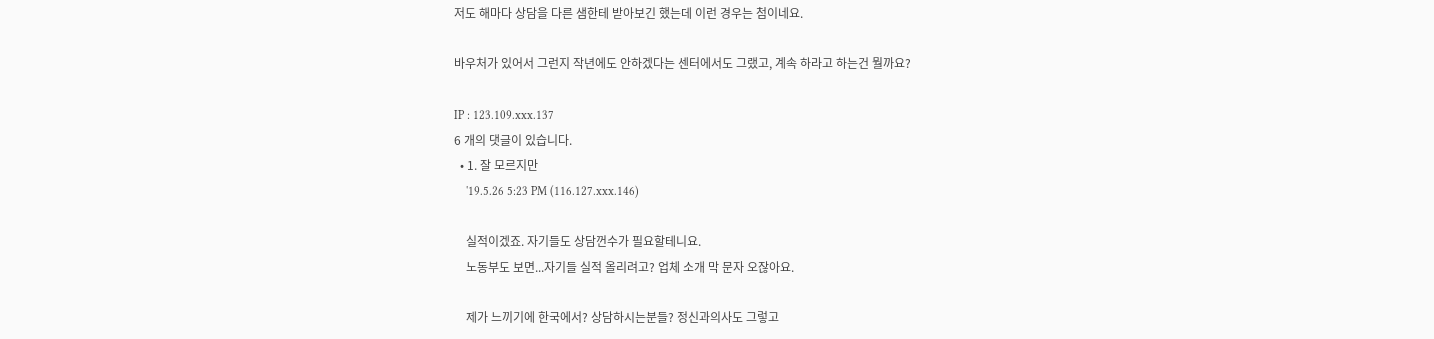저도 해마다 상담을 다른 샘한테 받아보긴 했는데 이런 경우는 첨이네요.

바우처가 있어서 그런지 작년에도 안하겠다는 센터에서도 그랬고, 계속 하라고 하는건 뭘까요?

IP : 123.109.xxx.137
6 개의 댓글이 있습니다.
  • 1. 잘 모르지만
    '19.5.26 5:23 PM (116.127.xxx.146)

    실적이겠죠. 자기들도 상담껀수가 필요할테니요.
    노동부도 보면...자기들 실적 올리려고? 업체 소개 막 문자 오잖아요.

    제가 느끼기에 한국에서? 상담하시는분들? 정신과의사도 그렇고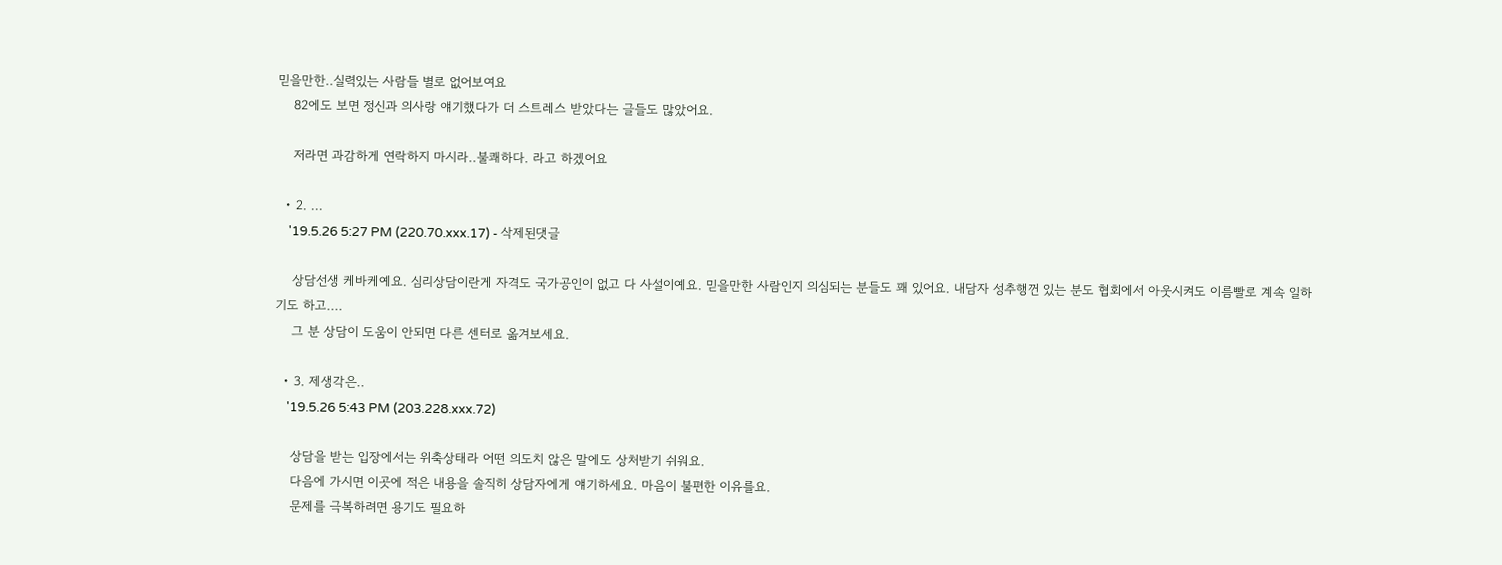믿을만한..실력있는 사람들 별로 없어보여요
    82에도 보면 정신과 의사랑 얘기했다가 더 스트레스 받았다는 글들도 많았어요.

    저라면 과감하게 연락하지 마시라..불쾌하다. 라고 하겠어요

  • 2. ...
    '19.5.26 5:27 PM (220.70.xxx.17) - 삭제된댓글

    상담선생 케바케예요. 심리상담이란게 자격도 국가공인이 없고 다 사설이예요. 믿을만한 사람인지 의심되는 분들도 꽤 있어요. 내담자 성추행껀 있는 분도 협회에서 아웃시켜도 이름빨로 계속 일하기도 하고....
    그 분 상담이 도움이 안되면 다른 센터로 옮겨보세요.

  • 3. 제생각은..
    '19.5.26 5:43 PM (203.228.xxx.72)

    상담을 받는 입장에서는 위축상태라 어떤 의도치 않은 말에도 상처받기 쉬워요.
    다음에 가시면 이곳에 적은 내용을 솔직히 상담자에게 얘기하세요. 마음이 불편한 이유를요.
    문제를 극복하려면 용기도 필요하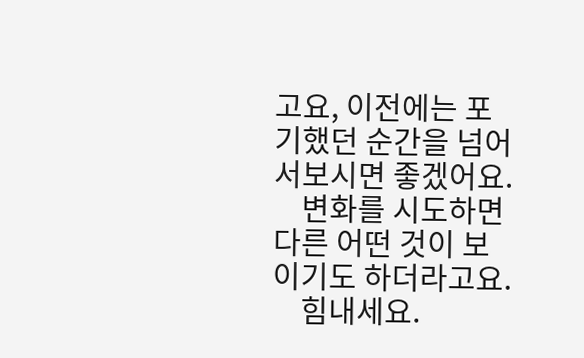고요, 이전에는 포기했던 순간을 넘어 서보시면 좋겠어요.
    변화를 시도하면 다른 어떤 것이 보이기도 하더라고요.
    힘내세요.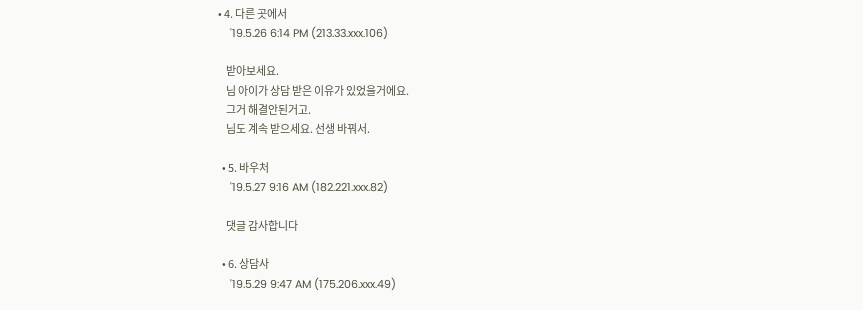• 4. 다른 곳에서
    '19.5.26 6:14 PM (213.33.xxx.106)

    받아보세요.
    님 아이가 상담 받은 이유가 있었을거에요.
    그거 해결안된거고.
    님도 계속 받으세요. 선생 바꿔서.

  • 5. 바우처
    '19.5.27 9:16 AM (182.221.xxx.82)

    댓글 감사합니다

  • 6. 상담사
    '19.5.29 9:47 AM (175.206.xxx.49)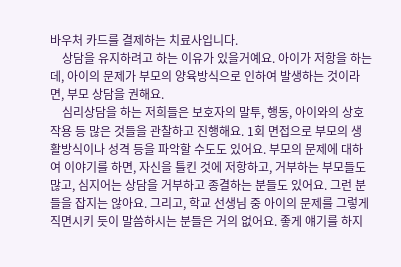바우처 카드를 결제하는 치료사입니다.
    상담을 유지하려고 하는 이유가 있을거예요. 아이가 저항을 하는데, 아이의 문제가 부모의 양육방식으로 인하여 발생하는 것이라면, 부모 상담을 권해요.
    심리상담을 하는 저희들은 보호자의 말투, 행동, 아이와의 상호작용 등 많은 것들을 관찰하고 진행해요. 1회 면접으로 부모의 생활방식이나 성격 등을 파악할 수도도 있어요. 부모의 문제에 대하여 이야기를 하면, 자신을 틀킨 것에 저항하고, 거부하는 부모들도 많고, 심지어는 상담을 거부하고 종결하는 분들도 있어요. 그런 분들을 잡지는 않아요. 그리고, 학교 선생님 중 아이의 문제를 그렇게 직면시키 듯이 말씀하시는 분들은 거의 없어요. 좋게 얘기를 하지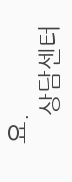요.
    상담센터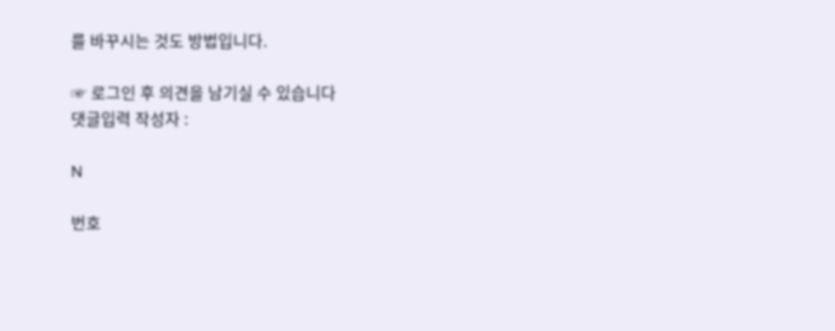를 바꾸시는 것도 방법입니다.

☞ 로그인 후 의견을 남기실 수 있습니다
댓글입력 작성자 :

N

번호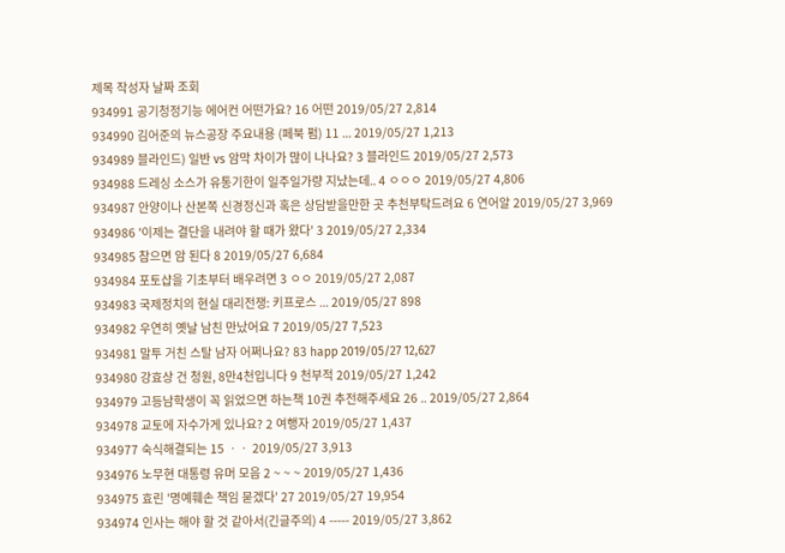제목 작성자 날짜 조회
934991 공기청정기능 에어컨 어떤가요? 16 어떤 2019/05/27 2,814
934990 김어준의 뉴스공장 주요내용 (페북 펌) 11 ... 2019/05/27 1,213
934989 블라인드) 일반 vs 암막 차이가 많이 나나요? 3 블라인드 2019/05/27 2,573
934988 드레싱 소스가 유통기한이 일주일가량 지났는데.. 4 ㅇㅇㅇ 2019/05/27 4,806
934987 안양이나 산본쪽 신경정신과 혹은 상담받을만한 곳 추천부탁드려요 6 연어알 2019/05/27 3,969
934986 '이제는 결단을 내려야 할 때가 왔다' 3 2019/05/27 2,334
934985 참으면 암 된다 8 2019/05/27 6,684
934984 포토샵을 기초부터 배우려면 3 ㅇㅇ 2019/05/27 2,087
934983 국제정치의 현실 대리전쟁: 키프로스 ... 2019/05/27 898
934982 우연히 옛날 남친 만났어요 7 2019/05/27 7,523
934981 말투 거친 스탈 남자 어쩌나요? 83 happ 2019/05/27 12,627
934980 강효상 건 청원, 8만4천입니다 9 천부적 2019/05/27 1,242
934979 고등남학생이 꼭 읽었으면 하는책 10권 추전해주세요 26 .. 2019/05/27 2,864
934978 교토에 자수가게 있나요? 2 여행자 2019/05/27 1,437
934977 숙식해결되는 15 ㆍㆍ 2019/05/27 3,913
934976 노무현 대통령 유머 모음 2 ~ ~ ~ 2019/05/27 1,436
934975 효린 '명예훼손 책임 묻겠다' 27 2019/05/27 19,954
934974 인사는 해야 할 것 같아서(긴글주의) 4 ----- 2019/05/27 3,862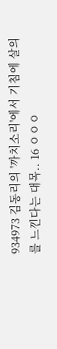934973 김동리의 '까치소리'에서 기침에 살의를 느낀다는 대목.. 16 ㅇㅇㅇ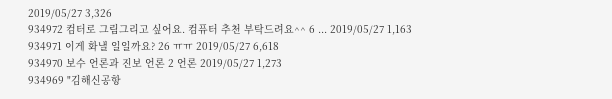2019/05/27 3,326
934972 컴터로 그림그리고 싶어요. 컴퓨터 추천 부탁드려요^^ 6 ... 2019/05/27 1,163
934971 이게 화낼 일일까요? 26 ㅠㅠ 2019/05/27 6,618
934970 보수 언론과 진보 언론 2 언론 2019/05/27 1,273
934969 "김해신공항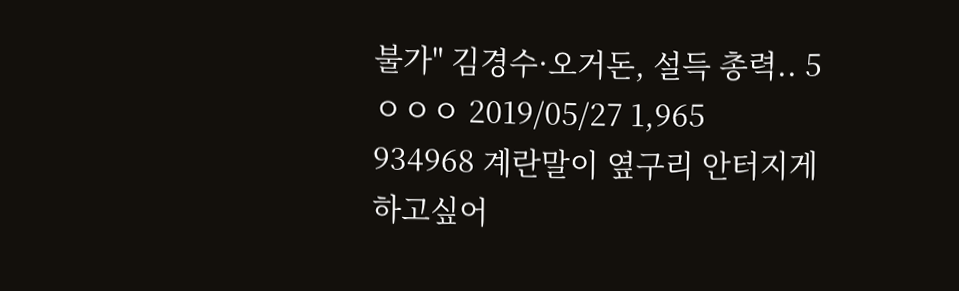불가" 김경수·오거돈, 설득 총력.. 5 ㅇㅇㅇ 2019/05/27 1,965
934968 계란말이 옆구리 안터지게 하고싶어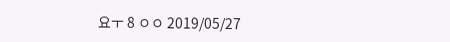요ㅜ 8 ㅇㅇ 2019/05/27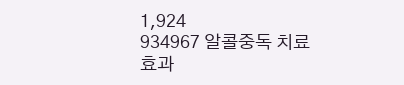1,924
934967 알콜중독 치료 효과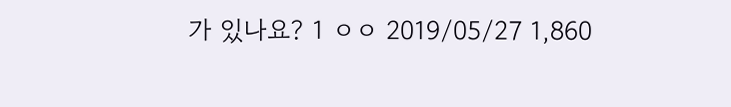가 있나요? 1 ㅇㅇ 2019/05/27 1,860